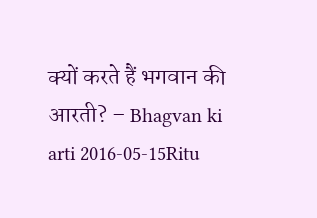क्यों करते हैं भगवान की आरती? – Bhagvan ki arti 2016-05-15Ritu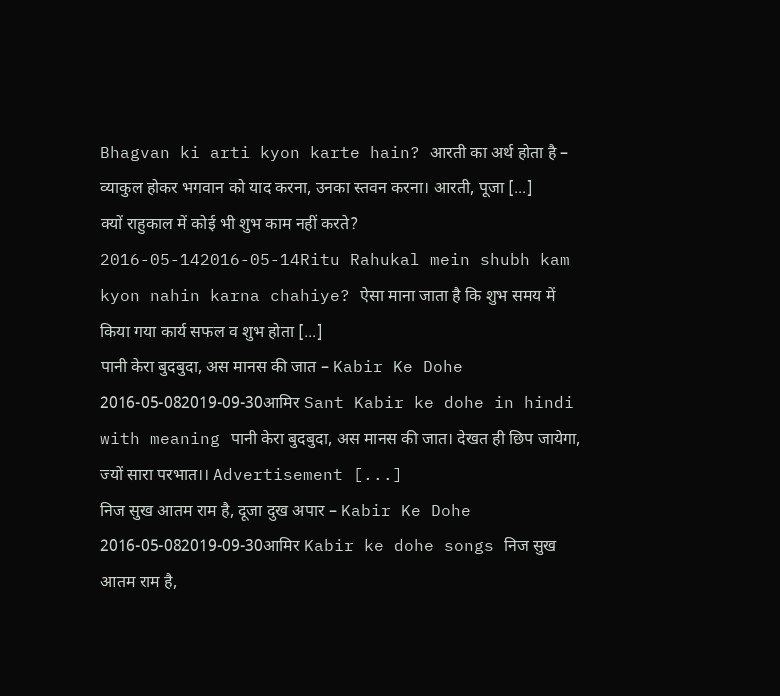Bhagvan ki arti kyon karte hain? आरती का अर्थ होता है – व्याकुल होकर भगवान को याद करना, उनका स्तवन करना। आरती, पूजा [...]
क्यों राहुकाल में कोई भी शुभ काम नहीं करते? 2016-05-142016-05-14Ritu Rahukal mein shubh kam kyon nahin karna chahiye? ऐसा माना जाता है कि शुभ समय में किया गया कार्य सफल व शुभ होता [...]
पानी केरा बुदबुदा, अस मानस की जात – Kabir Ke Dohe 2016-05-082019-09-30आमिर Sant Kabir ke dohe in hindi with meaning पानी केरा बुदबुदा, अस मानस की जात। देखत ही छिप जायेगा, ज्यों सारा परभात।। Advertisement [...]
निज सुख आतम राम है, दूजा दुख अपार – Kabir Ke Dohe 2016-05-082019-09-30आमिर Kabir ke dohe songs निज सुख आतम राम है,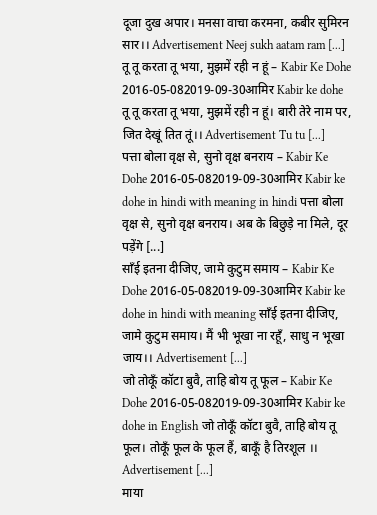दूजा दुख अपार। मनसा वाचा करमना, कबीर सुमिरन सार।। Advertisement Neej sukh aatam ram [...]
तू तू करता तू भया, मुझमें रही न हूं – Kabir Ke Dohe 2016-05-082019-09-30आमिर Kabir ke dohe तू तू करता तू भया, मुझमें रही न हूं। बारी तेरे नाम पर, जित देखूं तित तूं।। Advertisement Tu tu [...]
पत्ता बोला वृक्ष से, सुनो वृक्ष बनराय – Kabir Ke Dohe 2016-05-082019-09-30आमिर Kabir ke dohe in hindi with meaning in hindi पत्ता बोला वृक्ष से, सुनो वृक्ष बनराय। अब के बिछुड़े ना मिले, दूर पड़ेंगे [...]
साँई इतना दीजिए, जामे कुटुम समाय – Kabir Ke Dohe 2016-05-082019-09-30आमिर Kabir ke dohe in hindi with meaning साँई इतना दीजिए, जामे कुटुम समाय। मैं भी भूखा ना रहूँ, साधु न भूखा जाय।। Advertisement [...]
जो तोकूँ कॉटा बुवै, ताहि बोय तू फूल – Kabir Ke Dohe 2016-05-082019-09-30आमिर Kabir ke dohe in English जो तोकूँ कॉटा बुवै, ताहि बोय तू फूल। तोकूँ फूल के फूल हैं, बाकूँ है तिरशूल ।। Advertisement [...]
माया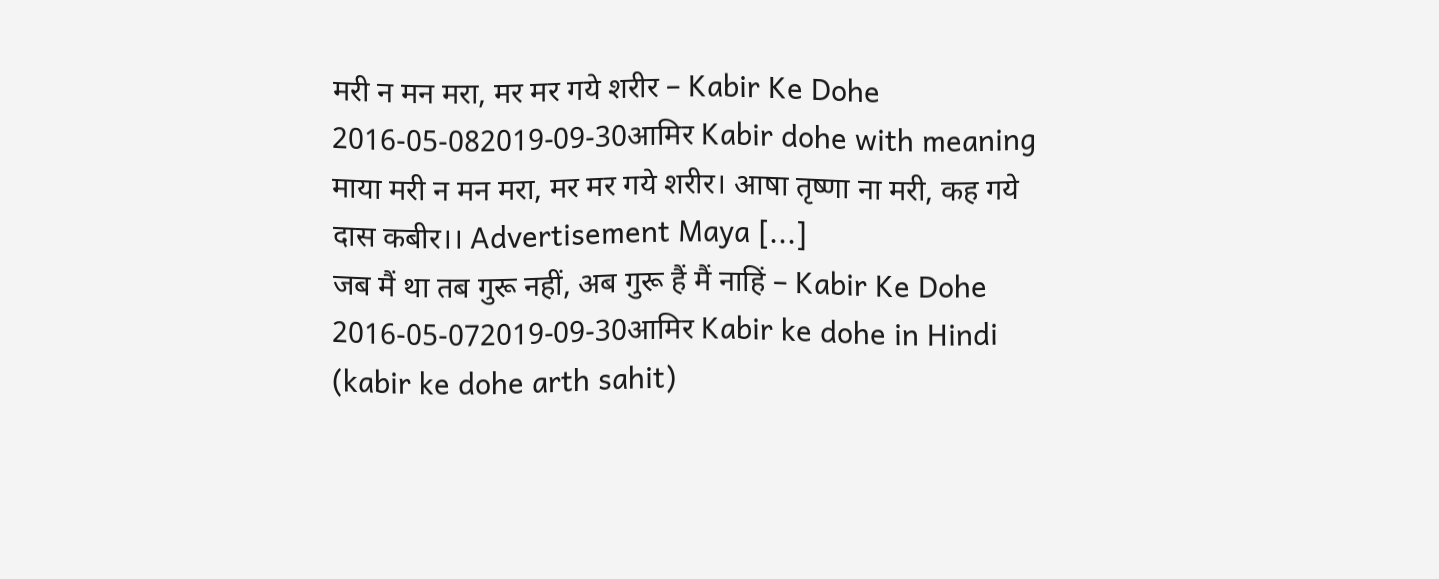मरी न मन मरा, मर मर गये शरीर – Kabir Ke Dohe 2016-05-082019-09-30आमिर Kabir dohe with meaning माया मरी न मन मरा, मर मर गये शरीर। आषा तृष्णा ना मरी, कह गये दास कबीर।। Advertisement Maya [...]
जब मैं था तब गुरू नहीं, अब गुरू हैं मैं नाहिं – Kabir Ke Dohe 2016-05-072019-09-30आमिर Kabir ke dohe in Hindi (kabir ke dohe arth sahit)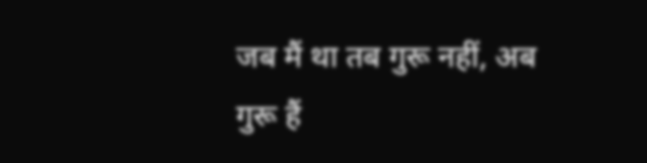जब मैं था तब गुरू नहीं, अब गुरू हैं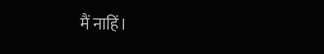मैं नाहिं।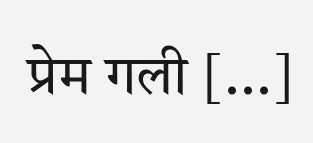प्रेम गली [...]